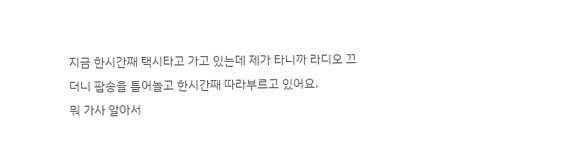지금 한시간째 택시타고 가고 있는데 제가 타니까 라디오 끄더니 팝송을 틀어놀고 한시간째 따라부르고 있어요.
뭐 가사 알아서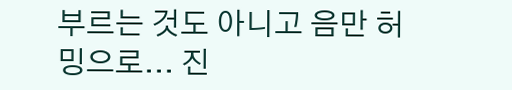부르는 것도 아니고 음만 허밍으로... 진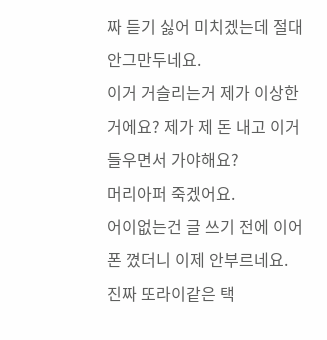짜 듣기 싫어 미치겠는데 절대 안그만두네요.
이거 거슬리는거 제가 이상한거에요? 제가 제 돈 내고 이거 들우면서 가야해요?
머리아퍼 죽겠어요.
어이없는건 글 쓰기 전에 이어폰 꼈더니 이제 안부르네요. 진짜 또라이같은 택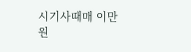시기사때매 이만원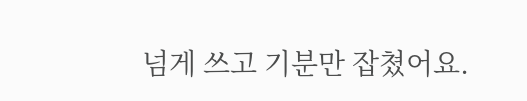넘게 쓰고 기분만 잡쳤어요.